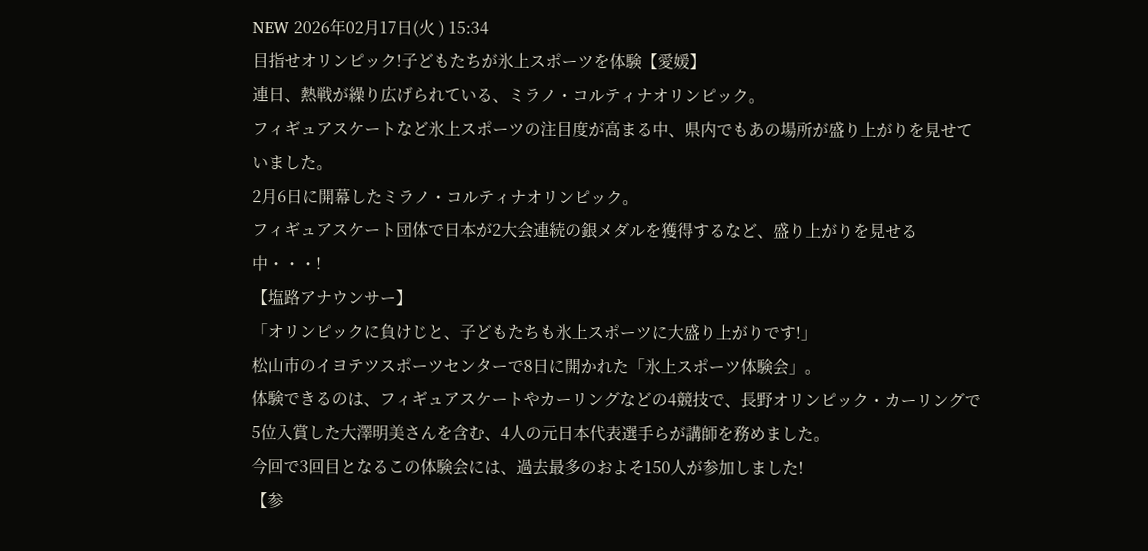NEW 2026年02月17日(火 ) 15:34
目指せオリンピック!子どもたちが氷上スポーツを体験【愛媛】
連日、熱戦が繰り広げられている、ミラノ・コルティナオリンピック。
フィギュアスケートなど氷上スポーツの注目度が高まる中、県内でもあの場所が盛り上がりを見せていました。
2月6日に開幕したミラノ・コルティナオリンピック。
フィギュアスケート団体で日本が2大会連続の銀メダルを獲得するなど、盛り上がりを見せる中・・・!
【塩路アナウンサー】
「オリンピックに負けじと、子どもたちも氷上スポーツに大盛り上がりです!」
松山市のイヨテツスポーツセンターで8日に開かれた「氷上スポーツ体験会」。
体験できるのは、フィギュアスケートやカーリングなどの4競技で、長野オリンピック・カーリングで5位入賞した大澤明美さんを含む、4人の元日本代表選手らが講師を務めました。
今回で3回目となるこの体験会には、過去最多のおよそ150人が参加しました!
【参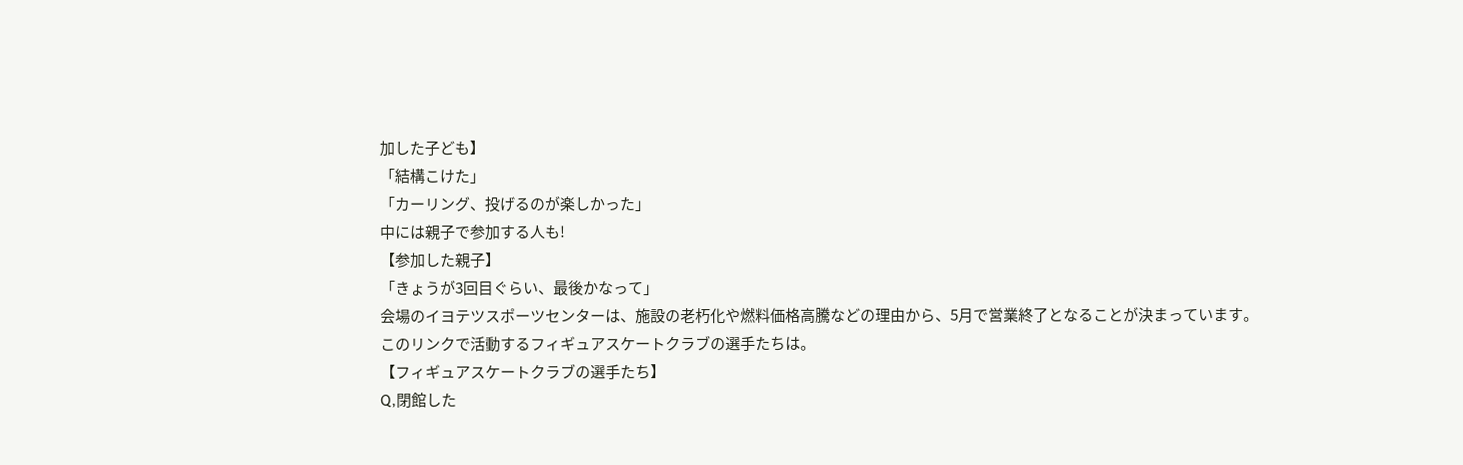加した子ども】
「結構こけた」
「カーリング、投げるのが楽しかった」
中には親子で参加する人も!
【参加した親子】
「きょうが3回目ぐらい、最後かなって」
会場のイヨテツスポーツセンターは、施設の老朽化や燃料価格高騰などの理由から、5月で営業終了となることが決まっています。
このリンクで活動するフィギュアスケートクラブの選手たちは。
【フィギュアスケートクラブの選手たち】
Q,閉館した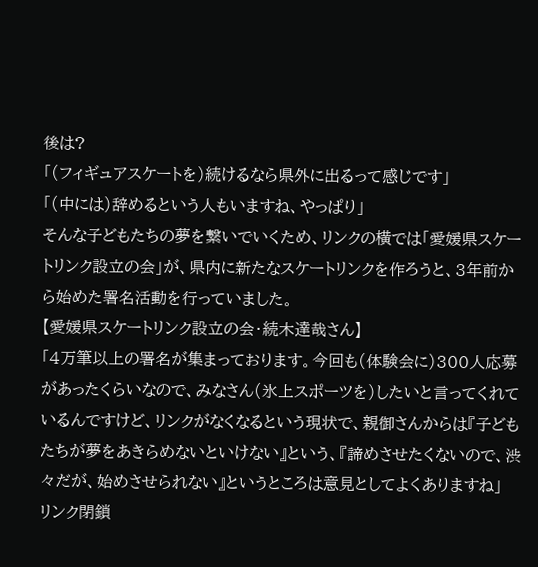後は?
「(フィギュアスケートを)続けるなら県外に出るって感じです」
「(中には)辞めるという人もいますね、やっぱり」
そんな子どもたちの夢を繋いでいくため、リンクの横では「愛媛県スケートリンク設立の会」が、県内に新たなスケートリンクを作ろうと、3年前から始めた署名活動を行っていました。
【愛媛県スケートリンク設立の会・続木達哉さん】
「4万筆以上の署名が集まっております。今回も(体験会に)300人応募があったくらいなので、みなさん(氷上スポーツを)したいと言ってくれているんですけど、リンクがなくなるという現状で、親御さんからは『子どもたちが夢をあきらめないといけない』という、『諦めさせたくないので、渋々だが、始めさせられない』というところは意見としてよくありますね」
リンク閉鎖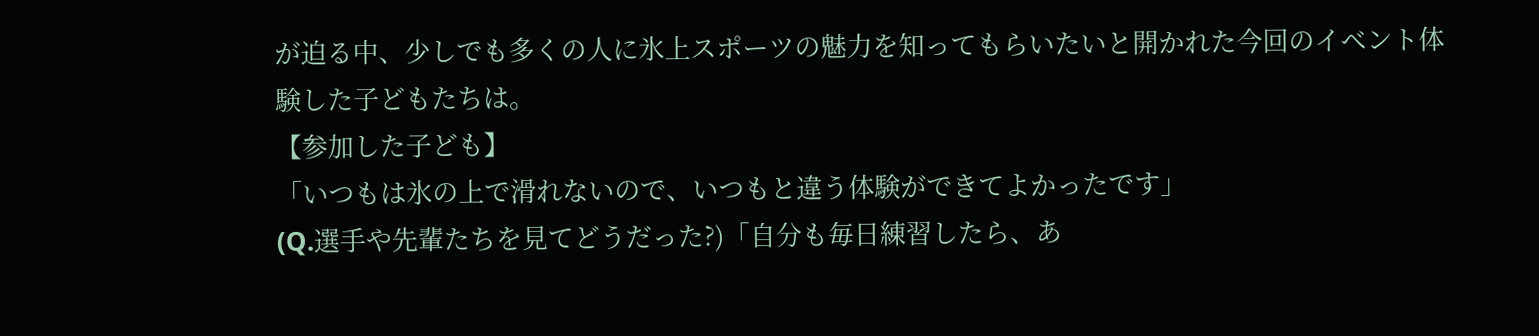が迫る中、少しでも多くの人に氷上スポーツの魅力を知ってもらいたいと開かれた今回のイベント体験した子どもたちは。
【参加した子ども】
「いつもは氷の上で滑れないので、いつもと違う体験ができてよかったです」
(Q.選手や先輩たちを見てどうだった?)「自分も毎日練習したら、あ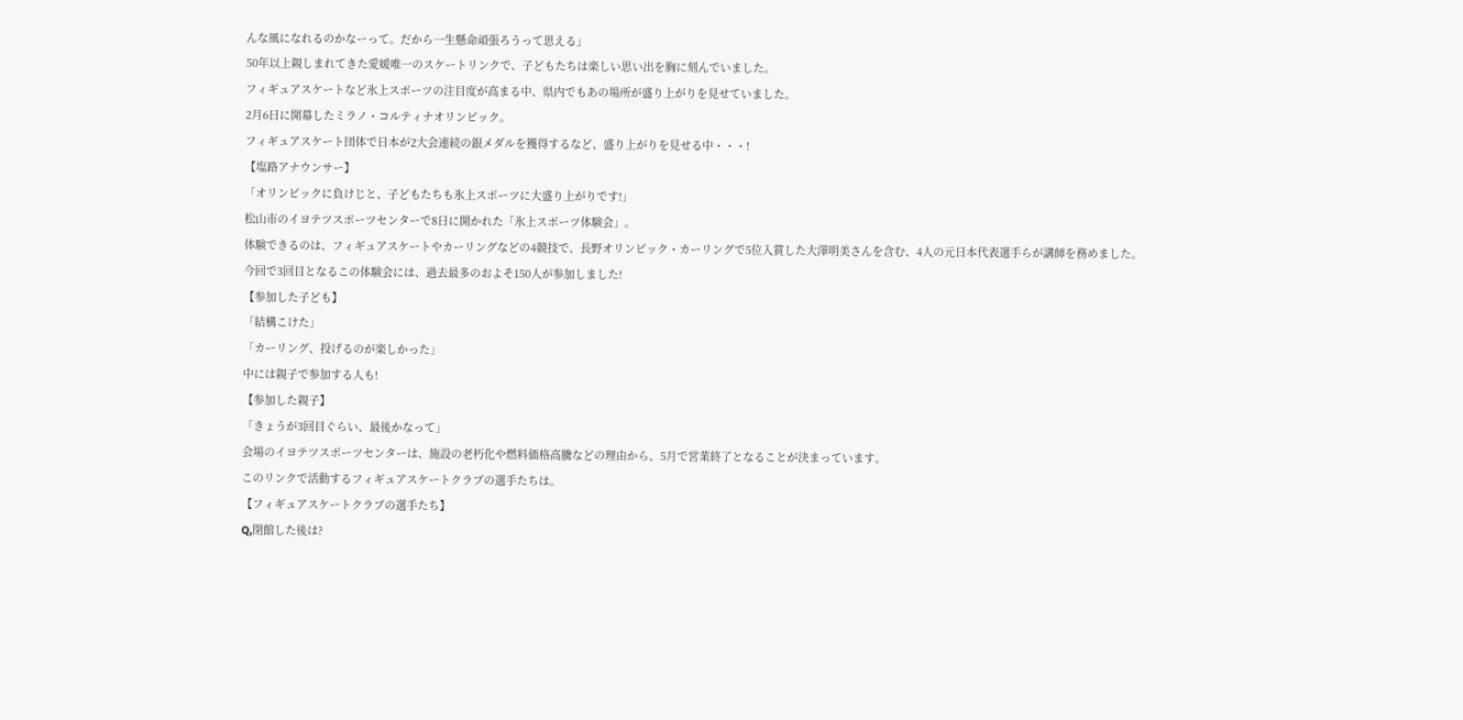んな風になれるのかなーって。だから一生懸命頑張ろうって思える」
50年以上親しまれてきた愛媛唯一のスケートリンクで、子どもたちは楽しい思い出を胸に刻んでいました。
フィギュアスケートなど氷上スポーツの注目度が高まる中、県内でもあの場所が盛り上がりを見せていました。
2月6日に開幕したミラノ・コルティナオリンピック。
フィギュアスケート団体で日本が2大会連続の銀メダルを獲得するなど、盛り上がりを見せる中・・・!
【塩路アナウンサー】
「オリンピックに負けじと、子どもたちも氷上スポーツに大盛り上がりです!」
松山市のイヨテツスポーツセンターで8日に開かれた「氷上スポーツ体験会」。
体験できるのは、フィギュアスケートやカーリングなどの4競技で、長野オリンピック・カーリングで5位入賞した大澤明美さんを含む、4人の元日本代表選手らが講師を務めました。
今回で3回目となるこの体験会には、過去最多のおよそ150人が参加しました!
【参加した子ども】
「結構こけた」
「カーリング、投げるのが楽しかった」
中には親子で参加する人も!
【参加した親子】
「きょうが3回目ぐらい、最後かなって」
会場のイヨテツスポーツセンターは、施設の老朽化や燃料価格高騰などの理由から、5月で営業終了となることが決まっています。
このリンクで活動するフィギュアスケートクラブの選手たちは。
【フィギュアスケートクラブの選手たち】
Q,閉館した後は?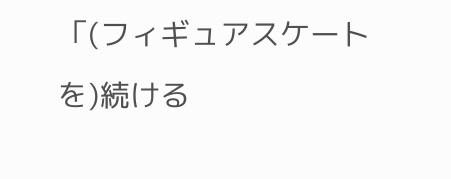「(フィギュアスケートを)続ける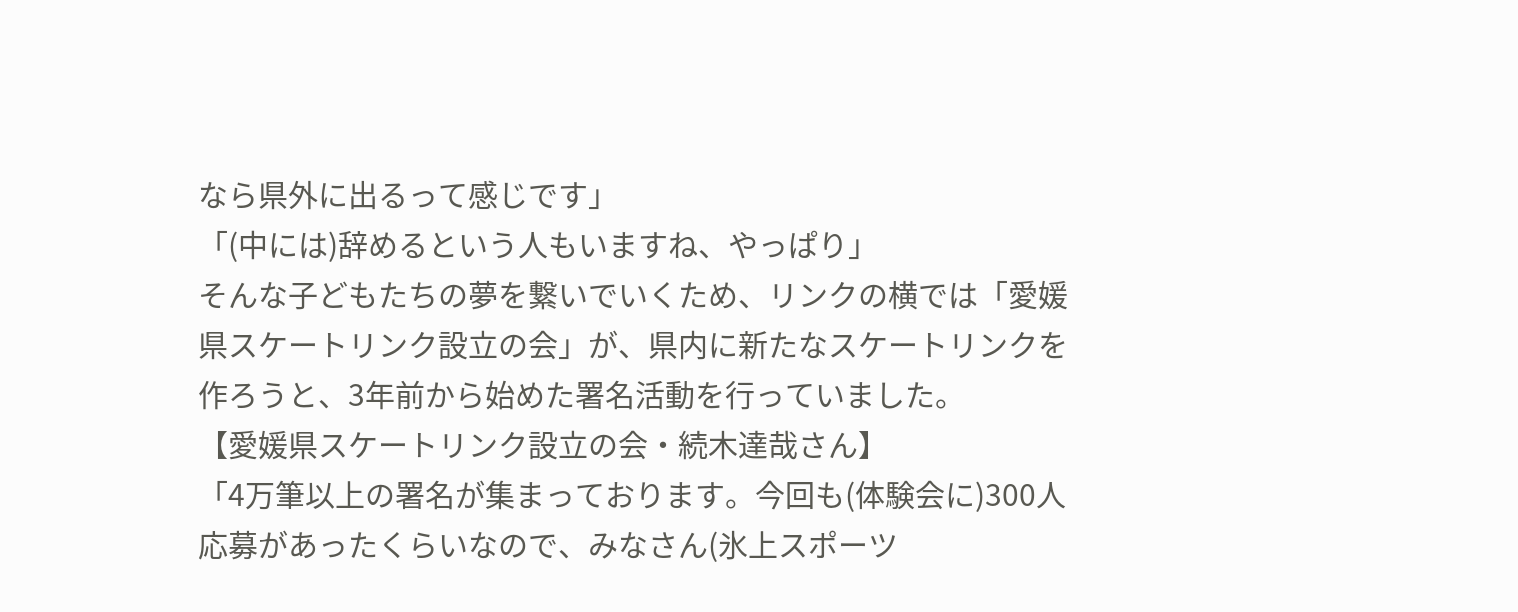なら県外に出るって感じです」
「(中には)辞めるという人もいますね、やっぱり」
そんな子どもたちの夢を繋いでいくため、リンクの横では「愛媛県スケートリンク設立の会」が、県内に新たなスケートリンクを作ろうと、3年前から始めた署名活動を行っていました。
【愛媛県スケートリンク設立の会・続木達哉さん】
「4万筆以上の署名が集まっております。今回も(体験会に)300人応募があったくらいなので、みなさん(氷上スポーツ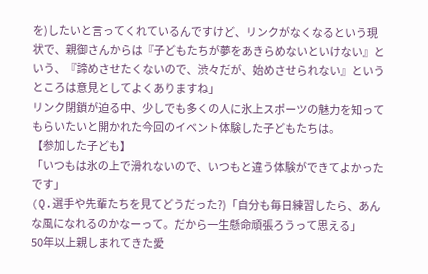を)したいと言ってくれているんですけど、リンクがなくなるという現状で、親御さんからは『子どもたちが夢をあきらめないといけない』という、『諦めさせたくないので、渋々だが、始めさせられない』というところは意見としてよくありますね」
リンク閉鎖が迫る中、少しでも多くの人に氷上スポーツの魅力を知ってもらいたいと開かれた今回のイベント体験した子どもたちは。
【参加した子ども】
「いつもは氷の上で滑れないので、いつもと違う体験ができてよかったです」
(Q.選手や先輩たちを見てどうだった?)「自分も毎日練習したら、あんな風になれるのかなーって。だから一生懸命頑張ろうって思える」
50年以上親しまれてきた愛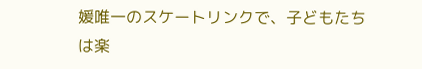媛唯一のスケートリンクで、子どもたちは楽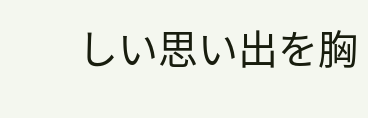しい思い出を胸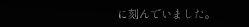に刻んでいました。